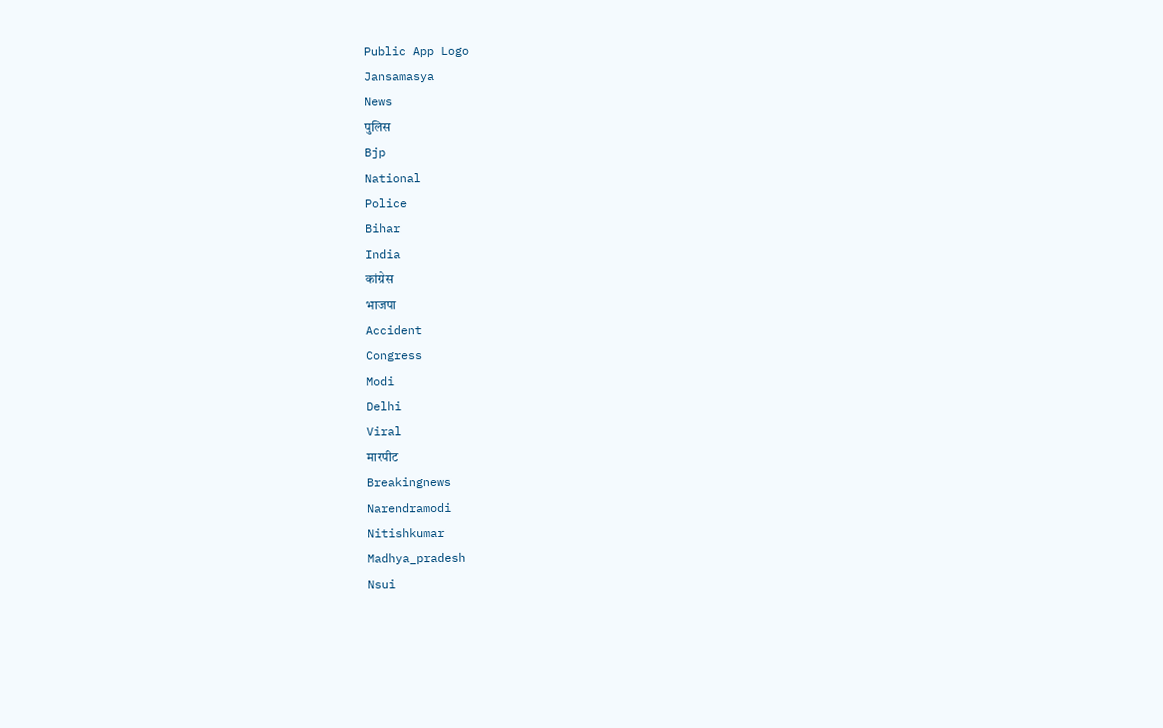Public App Logo
Jansamasya
News
पुलिस
Bjp
National
Police
Bihar
India
कांग्रेस
भाजपा
Accident
Congress
Modi
Delhi
Viral
मारपीट
Breakingnews
Narendramodi
Nitishkumar
Madhya_pradesh
Nsui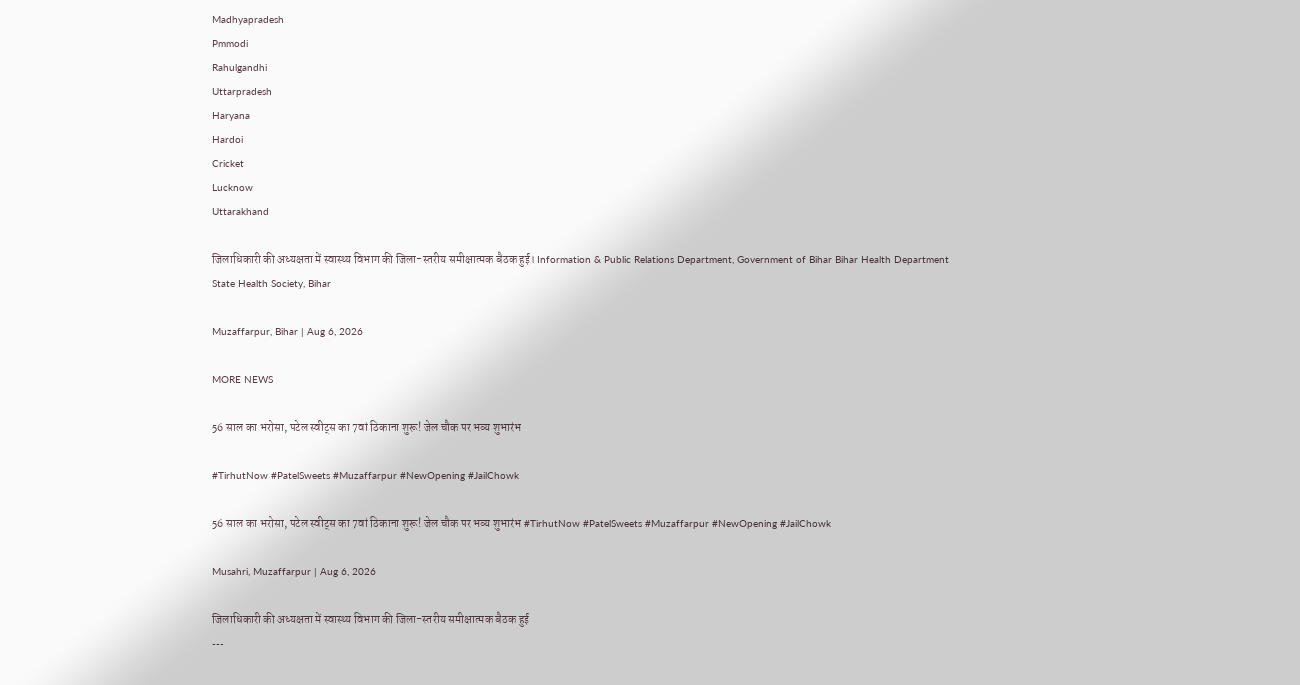Madhyapradesh
Pmmodi
Rahulgandhi
Uttarpradesh
Haryana
Hardoi
Cricket
Lucknow
Uttarakhand

जिलाधिकारी की अध्यक्षता में स्वास्थ्य विभाग की जिला-स्तरीय समीक्षात्मक बैठक हुई। Information & Public Relations Department, Government of Bihar Bihar Health Department State Health Society, Bihar

Muzaffarpur, Bihar | Aug 6, 2026

MORE NEWS

56 साल का भरोसा, पटेल स्वीट्स का 7वां ठिकाना शुरू! जेल चौक पर भव्य शुभारंभ

#TirhutNow #PatelSweets #Muzaffarpur #NewOpening #JailChowk

56 साल का भरोसा, पटेल स्वीट्स का 7वां ठिकाना शुरू! जेल चौक पर भव्य शुभारंभ #TirhutNow #PatelSweets #Muzaffarpur #NewOpening #JailChowk

Musahri, Muzaffarpur | Aug 6, 2026

जिलाधिकारी की अध्यक्षता में स्वास्थ्य विभाग की जिला-स्तरीय समीक्षात्मक बैठक हुई
---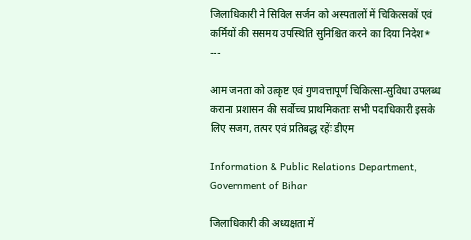जिलाधिकारी ने सिविल सर्जन को अस्पतालों में चिकित्सकों एवं कर्मियों की ससमय उपस्थिति सुनिश्चित करने का दिया निदेश*
---

आम जनता को उत्कृष्ट एवं गुणवत्तापूर्ण चिकित्सा-सुविधा उपलब्ध कराना प्रशासन की सर्वोच्च प्राथमिकताः सभी पदाधिकारी इसके लिए सजग, तत्पर एवं प्रतिबद्ध रहेंः डीएम

Information & Public Relations Department, Government of Bihar

जिलाधिकारी की अध्यक्षता में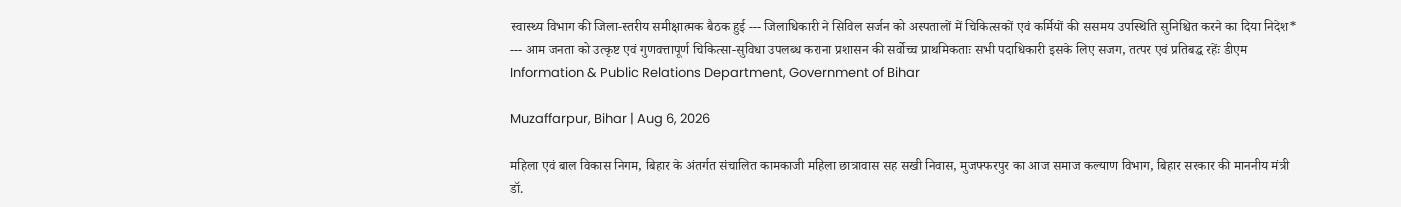स्वास्थ्य विभाग की जिला-स्तरीय समीक्षात्मक बैठक हुई --- जिलाधिकारी ने सिविल सर्जन को अस्पतालों में चिकित्सकों एवं कर्मियों की ससमय उपस्थिति सुनिश्चित करने का दिया निदेश* --- आम जनता को उत्कृष्ट एवं गुणवत्तापूर्ण चिकित्सा-सुविधा उपलब्ध कराना प्रशासन की सर्वोच्च प्राथमिकताः सभी पदाधिकारी इसके लिए सजग, तत्पर एवं प्रतिबद्ध रहेंः डीएम Information & Public Relations Department, Government of Bihar

Muzaffarpur, Bihar | Aug 6, 2026

महिला एवं बाल विकास निगम, बिहार के अंतर्गत संचालित कामकाजी महिला छात्रावास सह सखी निवास, मुजफ्फरपुर का आज समाज कल्याण विभाग, बिहार सरकार की माननीय मंत्री डॉ.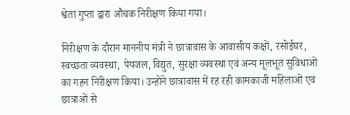श्वेता गुप्ता द्वारा औचक निरीक्षण किया गया।

निरीक्षण के दौरान माननीय मंत्री ने छात्रावास के आवासीय कक्षों, रसोईघर, स्वच्छता व्यवस्था, पेयजल, विद्युत, सुरक्षा व्यवस्था एवं अन्य मूलभूत सुविधाओं का गहन निरीक्षण किया। उन्होंने छात्रावास में रह रही कामकाजी महिलाओं एवं छात्राओं से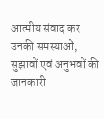आत्मीय संवाद कर उनकी समस्याओं, सुझावों एवं अनुभवों की जानकारी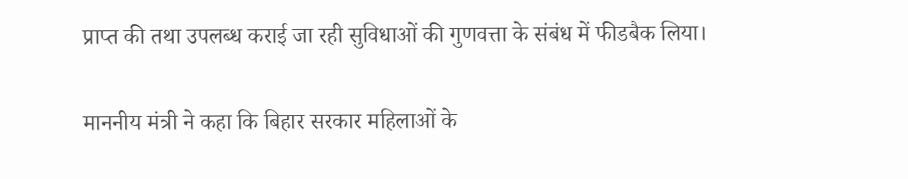प्राप्त की तथा उपलब्ध कराई जा रही सुविधाओं की गुणवत्ता के संबंध में फीडबैक लिया।

माननीय मंत्री ने कहा कि बिहार सरकार महिलाओं के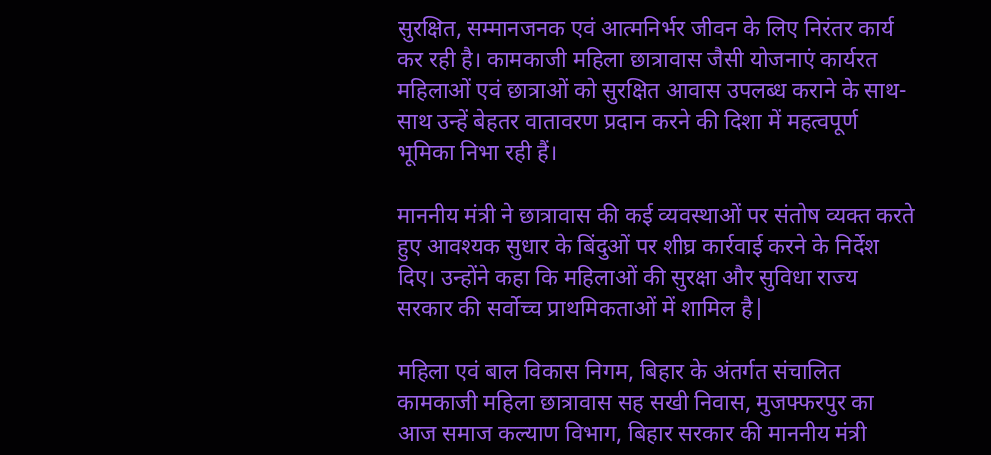सुरक्षित, सम्मानजनक एवं आत्मनिर्भर जीवन के लिए निरंतर कार्य कर रही है। कामकाजी महिला छात्रावास जैसी योजनाएं कार्यरत महिलाओं एवं छात्राओं को सुरक्षित आवास उपलब्ध कराने के साथ-साथ उन्हें बेहतर वातावरण प्रदान करने की दिशा में महत्वपूर्ण भूमिका निभा रही हैं।

माननीय मंत्री ने छात्रावास की कई व्यवस्थाओं पर संतोष व्यक्त करते हुए आवश्यक सुधार के बिंदुओं पर शीघ्र कार्रवाई करने के निर्देश दिए। उन्होंने कहा कि महिलाओं की सुरक्षा और सुविधा राज्य सरकार की सर्वोच्च प्राथमिकताओं में शामिल है|

महिला एवं बाल विकास निगम, बिहार के अंतर्गत संचालित कामकाजी महिला छात्रावास सह सखी निवास, मुजफ्फरपुर का आज समाज कल्याण विभाग, बिहार सरकार की माननीय मंत्री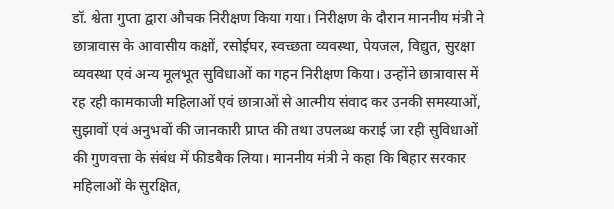डॉ. श्वेता गुप्ता द्वारा औचक निरीक्षण किया गया। निरीक्षण के दौरान माननीय मंत्री ने छात्रावास के आवासीय कक्षों, रसोईघर, स्वच्छता व्यवस्था, पेयजल, विद्युत, सुरक्षा व्यवस्था एवं अन्य मूलभूत सुविधाओं का गहन निरीक्षण किया। उन्होंने छात्रावास में रह रही कामकाजी महिलाओं एवं छात्राओं से आत्मीय संवाद कर उनकी समस्याओं, सुझावों एवं अनुभवों की जानकारी प्राप्त की तथा उपलब्ध कराई जा रही सुविधाओं की गुणवत्ता के संबंध में फीडबैक लिया। माननीय मंत्री ने कहा कि बिहार सरकार महिलाओं के सुरक्षित,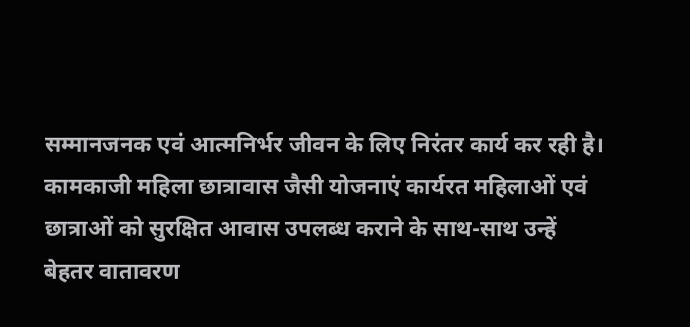सम्मानजनक एवं आत्मनिर्भर जीवन के लिए निरंतर कार्य कर रही है। कामकाजी महिला छात्रावास जैसी योजनाएं कार्यरत महिलाओं एवं छात्राओं को सुरक्षित आवास उपलब्ध कराने के साथ-साथ उन्हें बेहतर वातावरण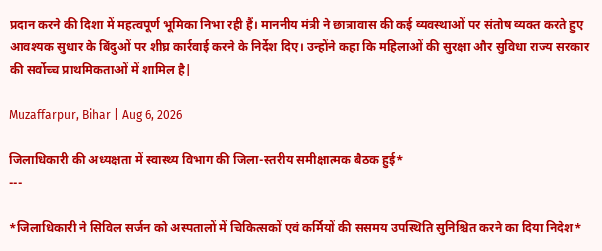प्रदान करने की दिशा में महत्वपूर्ण भूमिका निभा रही हैं। माननीय मंत्री ने छात्रावास की कई व्यवस्थाओं पर संतोष व्यक्त करते हुए आवश्यक सुधार के बिंदुओं पर शीघ्र कार्रवाई करने के निर्देश दिए। उन्होंने कहा कि महिलाओं की सुरक्षा और सुविधा राज्य सरकार की सर्वोच्च प्राथमिकताओं में शामिल है|

Muzaffarpur, Bihar | Aug 6, 2026

जिलाधिकारी की अध्यक्षता में स्वास्थ्य विभाग की जिला-स्तरीय समीक्षात्मक बैठक हुई*
---

*जिलाधिकारी ने सिविल सर्जन को अस्पतालों में चिकित्सकों एवं कर्मियों की ससमय उपस्थिति सुनिश्चित करने का दिया निदेश*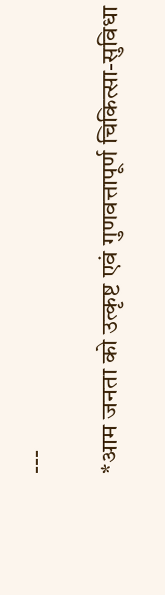---

*आम जनता को उत्कृष्ट एवं गुणवत्तापूर्ण चिकित्सा-सुविधा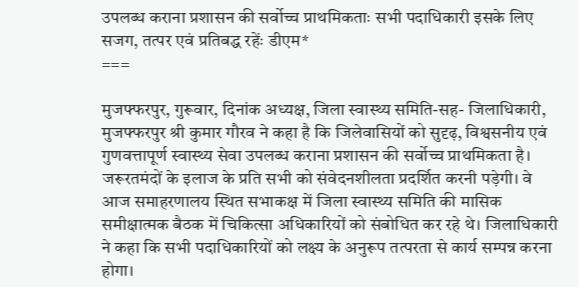उपलब्ध कराना प्रशासन की सर्वोच्च प्राथमिकताः सभी पदाधिकारी इसके लिए सजग, तत्पर एवं प्रतिबद्ध रहेंः डीएम*
===

मुजफ्फरपुर, गुरूवार, दिनांक अध्यक्ष, जिला स्वास्थ्य समिति-सह- जिलाधिकारी, मुजफ्फरपुर श्री कुमार गौरव ने कहा है कि जिलेवासियों को सुदृढ़, विश्वसनीय एवं गुणवत्तापूर्ण स्वास्थ्य सेवा उपलब्ध कराना प्रशासन की सर्वोच्च प्राथमिकता है। जरूरतमंदों के इलाज के प्रति सभी को संवेदनशीलता प्रदर्शित करनी पड़ेगी। वे आज समाहरणालय स्थित सभाकक्ष में जिला स्वास्थ्य समिति की मासिक समीक्षात्मक बैठक में चिकित्सा अधिकारियों को संबोधित कर रहे थे। जिलाधिकारी ने कहा कि सभी पदाधिकारियों को लक्ष्य के अनुरूप तत्परता से कार्य सम्पन्न करना होगा।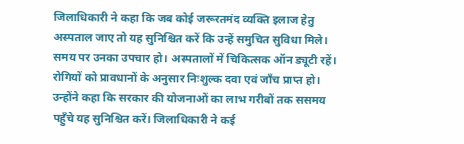जिलाधिकारी ने कहा कि जब कोई जरूरतमंद व्यक्ति इलाज हेतु अस्पताल जाए तो यह सुनिश्चित करें कि उन्हें समुचित सुविधा मिले। समय पर उनका उपचार हो। अस्पतालों में चिकित्सक ऑन ड्यूटी रहें। रोगियों को प्रावधानों के अनुसार निःशुल्क दवा एवं जाँच प्राप्त हो। उन्होंने कहा कि सरकार की योजनाओं का लाभ गरीबों तक ससमय पहुँचे यह सुनिश्चित करें। जिलाधिकारी ने कई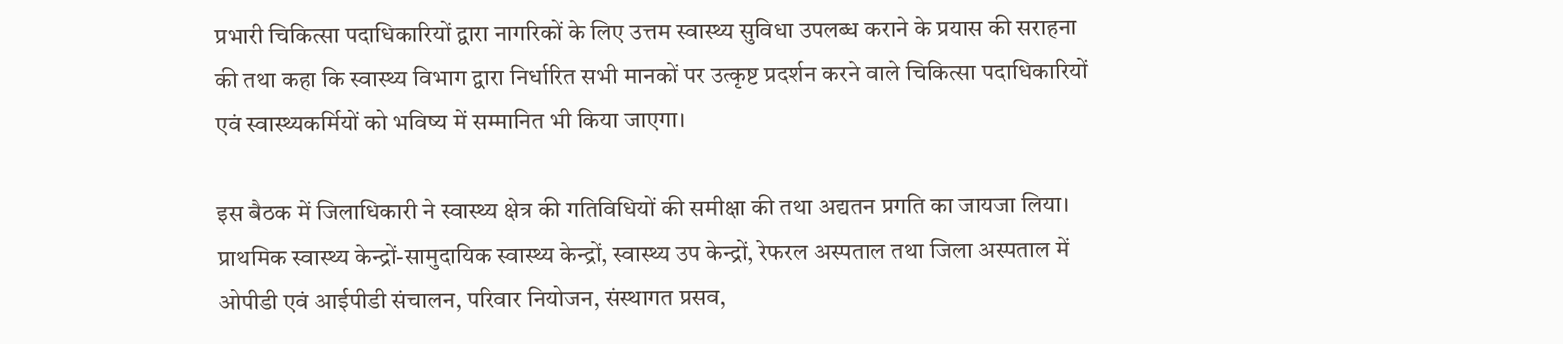प्रभारी चिकित्सा पदाधिकारियों द्वारा नागरिकों के लिए उत्तम स्वास्थ्य सुविधा उपलब्ध कराने के प्रयास की सराहना की तथा कहा कि स्वास्थ्य विभाग द्वारा निर्धारित सभी मानकों पर उत्कृष्ट प्रदर्शन करने वाले चिकित्सा पदाधिकारियों एवं स्वास्थ्यकर्मियों को भविष्य में सम्मानित भी किया जाएगा।

इस बैठक में जिलाधिकारी ने स्वास्थ्य क्षेत्र की गतिविधियों की समीक्षा की तथा अद्यतन प्रगति का जायजा लिया। प्राथमिक स्वास्थ्य केन्द्रों-सामुदायिक स्वास्थ्य केन्द्रों, स्वास्थ्य उप केन्द्रों, रेफरल अस्पताल तथा जिला अस्पताल में ओपीडी एवं आईपीडी संचालन, परिवार नियोजन, संस्थागत प्रसव,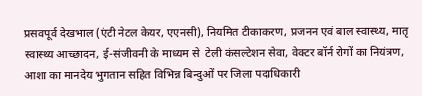प्रसवपूर्व देखभाल (एंटी नेटल केयर, एएनसी), नियमित टीकाकरण, प्रजनन एवं बाल स्वास्थ्य, मातृ स्वास्थ्य आच्छादन, ई-संजीवनी के माध्यम से  टेली कंसल्टेशन सेवा, वेक्टर बॉर्न रोगों का नियंत्रण, आशा का मानदेय भुगतान सहित विभिन्न बिन्दुओं पर जिला पदाधिकारी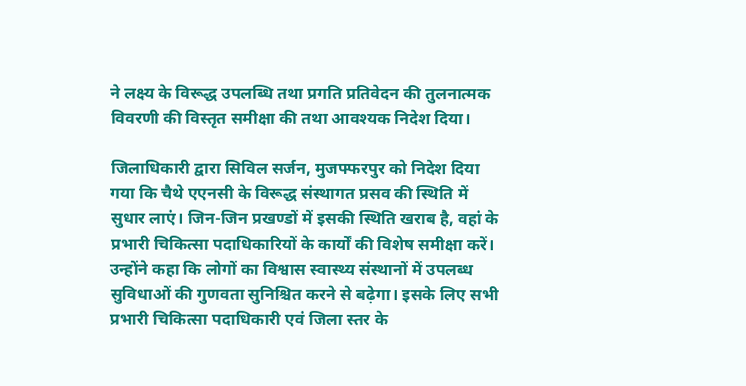ने लक्ष्य के विरूद्ध उपलब्धि तथा प्रगति प्रतिवेदन की तुलनात्मक विवरणी की विस्तृत समीक्षा की तथा आवश्यक निदेश दिया।

जिलाधिकारी द्वारा सिविल सर्जन, मुजफ्फरपुर को निदेश दिया गया कि चैथे एएनसी के विरूद्ध संस्थागत प्रसव की स्थिति में सुधार लाएं। जिन-जिन प्रखण्डों में इसकी स्थिति खराब है, वहां के प्रभारी चिकित्सा पदाधिकारियों के कार्यों की विशेष समीक्षा करें। उन्होंने कहा कि लोगों का विश्वास स्वास्थ्य संस्थानों में उपलब्ध सुविधाओं की गुणवता सुनिश्चित करने से बढ़ेगा। इसके लिए सभी प्रभारी चिकित्सा पदाधिकारी एवं जिला स्तर के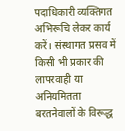पदाधिकारी व्यक्तिगत अभिरूचि लेकर कार्य करें। संस्थागत प्रसव में किसी भी प्रकार की लापरवाही या अनियमितता बरतनेवालों के विरूद्ध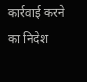कार्रवाई करने का निदेश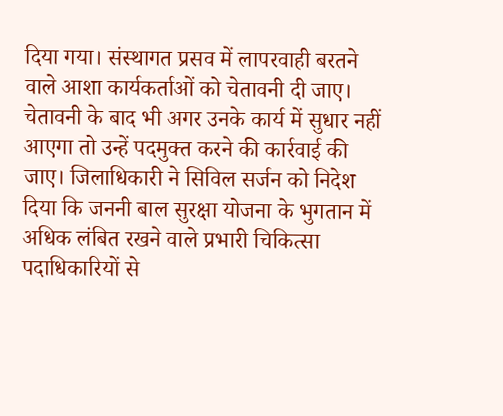दिया गया। संस्थागत प्रसव में लापरवाही बरतने वाले आशा कार्यकर्ताओं को चेतावनी दी जाए। चेतावनी के बाद भी अगर उनके कार्य में सुधार नहीं आएगा तो उन्हें पदमुक्त करने की कार्रवाई की जाए। जिलाधिकारी ने सिविल सर्जन को निदेश दिया कि जननी बाल सुरक्षा योजना के भुगतान में अधिक लंबित रखने वाले प्रभारी चिकित्सा पदाधिकारियों से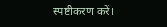स्पष्टीकरण करें।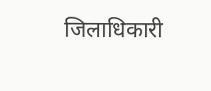जिलाधिकारी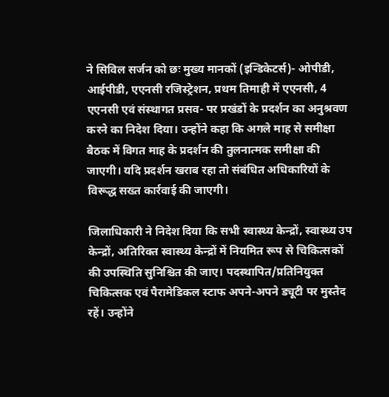ने सिविल सर्जन को छः मुख्य मानकों (इन्डिकेटर्स)- ओपीडी, आईपीडी, एएनसी रजिस्ट्रेशन, प्रथम तिमाही में एएनसी, 4 एएनसी एवं संस्थागत प्रसव- पर प्रखंडों के प्रदर्शन का अनुश्रवण करने का निदेश दिया। उन्होंने कहा कि अगले माह से समीक्षा बैठक में विगत माह के प्रदर्शन की तुलनात्मक समीक्षा की जाएगी। यदि प्रदर्शन खराब रहा तो संबंधित अधिकारियों के विरूद्ध सख्त कार्रवाई की जाएगी।

जिलाधिकारी ने निदेश दिया कि सभी स्वास्थ्य केन्द्रों, स्वास्थ्य उप केन्द्रों, अतिरिक्त स्वास्थ्य केन्द्रों में नियमित रूप से चिकित्सकों की उपस्थिति सुनिश्चित की जाए। पदस्थापित/प्रतिनियुक्त चिकित्सक एवं पैरामेडिकल स्टाफ अपने-अपने ड्यूटी पर मुस्तैद रहें। उन्होंने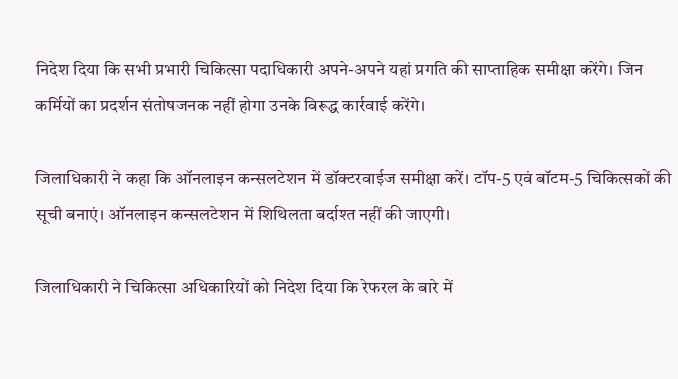निदेश दिया कि सभी प्रभारी चिकित्सा पदाधिकारी अपने-अपने यहां प्रगति की साप्ताहिक समीक्षा करेंगे। जिन कर्मियों का प्रदर्शन संतोषजनक नहीं होगा उनके विरूद्ध कार्रवाई करेंगे।

जिलाधिकारी ने कहा कि ऑनलाइन कन्सलटेशन में डॉक्टरवाईज समीक्षा करें। टॉप-5 एवं बॉटम-5 चिकित्सकों की सूची बनाएं। ऑनलाइन कन्सलटेशन में शिथिलता बर्दाश्त नहीं की जाएगी।

जिलाधिकारी ने चिकित्सा अधिकारियों को निदेश दिया कि रेफरल के बारे में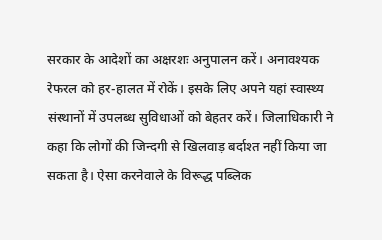सरकार के आदेशों का अक्षरशः अनुपालन करें। अनावश्यक रेफरल को हर-हालत में रोकें। इसके लिए अपने यहां स्वास्थ्य संस्थानों में उपलब्ध सुविधाओं को बेहतर करें। जिलाधिकारी ने कहा कि लोगों की जिन्दगी से खिलवाड़ बर्दाश्त नहीं किया जा सकता है। ऐसा करनेवाले के विरूद्ध पब्लिक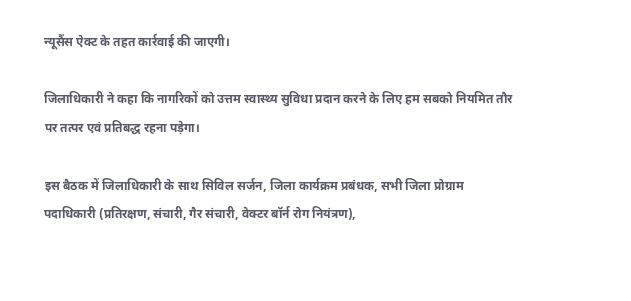न्यूसैंस ऐक्ट के तहत कार्रवाई की जाएगी।

जिलाधिकारी ने कहा कि नागरिकों को उत्तम स्वास्थ्य सुविधा प्रदान करने के लिए हम सबको नियमित तौर पर तत्पर एवं प्रतिबद्ध रहना पड़ेगा।

इस बैठक में जिलाधिकारी के साथ सिविल सर्जन, जिला कार्यक्रम प्रबंधक, सभी जिला प्रोग्राम पदाधिकारी (प्रतिरक्षण, संचारी, गैर संचारी, वेक्टर बॉर्न रोग नियंत्रण),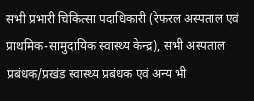सभी प्रभारी चिकित्सा पदाधिकारी (रेफरल अस्पताल एवं प्राथमिक-सामुदायिक स्वास्थ्य केन्द्र), सभी अस्पताल प्रबंधक/प्रखंड स्वास्थ्य प्रबंधक एवं अन्य भी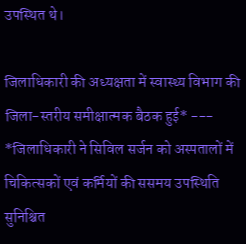उपस्थित थे।

जिलाधिकारी की अध्यक्षता में स्वास्थ्य विभाग की जिला-स्तरीय समीक्षात्मक बैठक हुई* --- *जिलाधिकारी ने सिविल सर्जन को अस्पतालों में चिकित्सकों एवं कर्मियों की ससमय उपस्थिति सुनिश्चित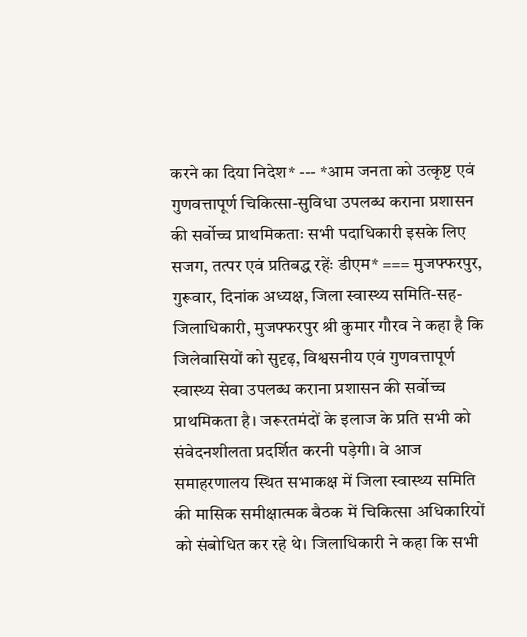करने का दिया निदेश* --- *आम जनता को उत्कृष्ट एवं गुणवत्तापूर्ण चिकित्सा-सुविधा उपलब्ध कराना प्रशासन की सर्वोच्च प्राथमिकताः सभी पदाधिकारी इसके लिए सजग, तत्पर एवं प्रतिबद्ध रहेंः डीएम* === मुजफ्फरपुर, गुरूवार, दिनांक अध्यक्ष, जिला स्वास्थ्य समिति-सह- जिलाधिकारी, मुजफ्फरपुर श्री कुमार गौरव ने कहा है कि जिलेवासियों को सुदृढ़, विश्वसनीय एवं गुणवत्तापूर्ण स्वास्थ्य सेवा उपलब्ध कराना प्रशासन की सर्वोच्च प्राथमिकता है। जरूरतमंदों के इलाज के प्रति सभी को संवेदनशीलता प्रदर्शित करनी पड़ेगी। वे आज समाहरणालय स्थित सभाकक्ष में जिला स्वास्थ्य समिति की मासिक समीक्षात्मक बैठक में चिकित्सा अधिकारियों को संबोधित कर रहे थे। जिलाधिकारी ने कहा कि सभी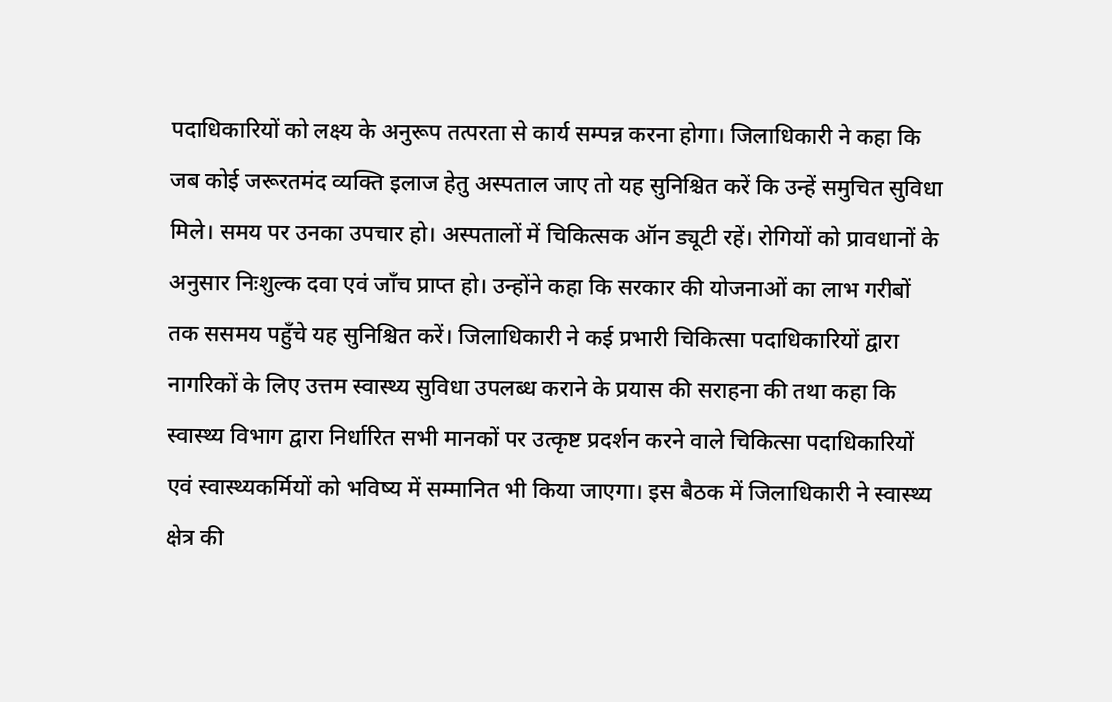पदाधिकारियों को लक्ष्य के अनुरूप तत्परता से कार्य सम्पन्न करना होगा। जिलाधिकारी ने कहा कि जब कोई जरूरतमंद व्यक्ति इलाज हेतु अस्पताल जाए तो यह सुनिश्चित करें कि उन्हें समुचित सुविधा मिले। समय पर उनका उपचार हो। अस्पतालों में चिकित्सक ऑन ड्यूटी रहें। रोगियों को प्रावधानों के अनुसार निःशुल्क दवा एवं जाँच प्राप्त हो। उन्होंने कहा कि सरकार की योजनाओं का लाभ गरीबों तक ससमय पहुँचे यह सुनिश्चित करें। जिलाधिकारी ने कई प्रभारी चिकित्सा पदाधिकारियों द्वारा नागरिकों के लिए उत्तम स्वास्थ्य सुविधा उपलब्ध कराने के प्रयास की सराहना की तथा कहा कि स्वास्थ्य विभाग द्वारा निर्धारित सभी मानकों पर उत्कृष्ट प्रदर्शन करने वाले चिकित्सा पदाधिकारियों एवं स्वास्थ्यकर्मियों को भविष्य में सम्मानित भी किया जाएगा। इस बैठक में जिलाधिकारी ने स्वास्थ्य क्षेत्र की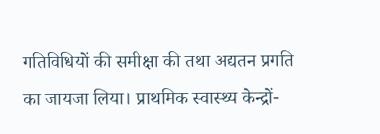गतिविधियों की समीक्षा की तथा अद्यतन प्रगति का जायजा लिया। प्राथमिक स्वास्थ्य केन्द्रों-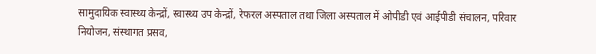सामुदायिक स्वास्थ्य केन्द्रों, स्वास्थ्य उप केन्द्रों, रेफरल अस्पताल तथा जिला अस्पताल में ओपीडी एवं आईपीडी संचालन, परिवार नियोजन, संस्थागत प्रसव,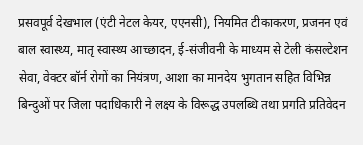प्रसवपूर्व देखभाल (एंटी नेटल केयर, एएनसी), नियमित टीकाकरण, प्रजनन एवं बाल स्वास्थ्य, मातृ स्वास्थ्य आच्छादन, ई-संजीवनी के माध्यम से टेली कंसल्टेशन सेवा, वेक्टर बॉर्न रोगों का नियंत्रण, आशा का मानदेय भुगतान सहित विभिन्न बिन्दुओं पर जिला पदाधिकारी ने लक्ष्य के विरूद्ध उपलब्धि तथा प्रगति प्रतिवेदन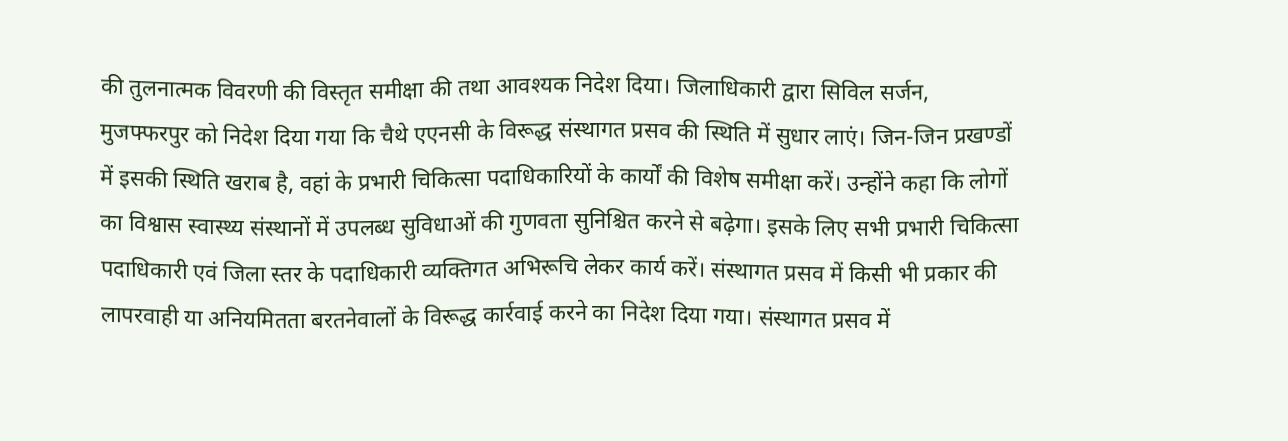की तुलनात्मक विवरणी की विस्तृत समीक्षा की तथा आवश्यक निदेश दिया। जिलाधिकारी द्वारा सिविल सर्जन, मुजफ्फरपुर को निदेश दिया गया कि चैथे एएनसी के विरूद्ध संस्थागत प्रसव की स्थिति में सुधार लाएं। जिन-जिन प्रखण्डों में इसकी स्थिति खराब है, वहां के प्रभारी चिकित्सा पदाधिकारियों के कार्यों की विशेष समीक्षा करें। उन्होंने कहा कि लोगों का विश्वास स्वास्थ्य संस्थानों में उपलब्ध सुविधाओं की गुणवता सुनिश्चित करने से बढ़ेगा। इसके लिए सभी प्रभारी चिकित्सा पदाधिकारी एवं जिला स्तर के पदाधिकारी व्यक्तिगत अभिरूचि लेकर कार्य करें। संस्थागत प्रसव में किसी भी प्रकार की लापरवाही या अनियमितता बरतनेवालों के विरूद्ध कार्रवाई करने का निदेश दिया गया। संस्थागत प्रसव में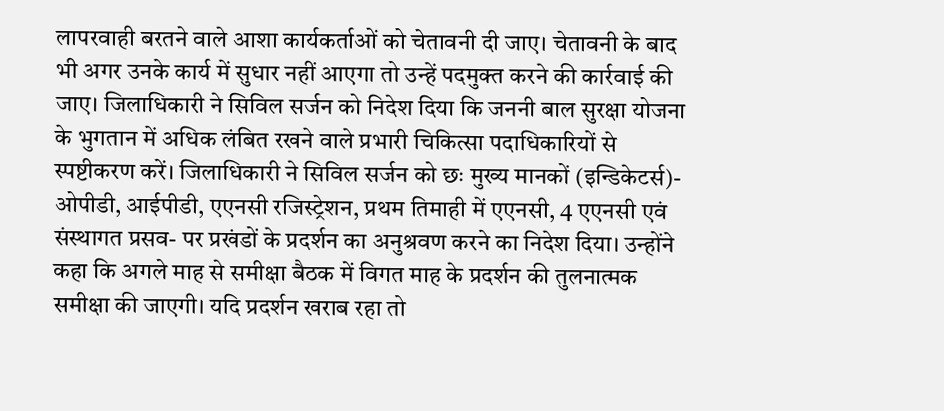लापरवाही बरतने वाले आशा कार्यकर्ताओं को चेतावनी दी जाए। चेतावनी के बाद भी अगर उनके कार्य में सुधार नहीं आएगा तो उन्हें पदमुक्त करने की कार्रवाई की जाए। जिलाधिकारी ने सिविल सर्जन को निदेश दिया कि जननी बाल सुरक्षा योजना के भुगतान में अधिक लंबित रखने वाले प्रभारी चिकित्सा पदाधिकारियों से स्पष्टीकरण करें। जिलाधिकारी ने सिविल सर्जन को छः मुख्य मानकों (इन्डिकेटर्स)- ओपीडी, आईपीडी, एएनसी रजिस्ट्रेशन, प्रथम तिमाही में एएनसी, 4 एएनसी एवं संस्थागत प्रसव- पर प्रखंडों के प्रदर्शन का अनुश्रवण करने का निदेश दिया। उन्होंने कहा कि अगले माह से समीक्षा बैठक में विगत माह के प्रदर्शन की तुलनात्मक समीक्षा की जाएगी। यदि प्रदर्शन खराब रहा तो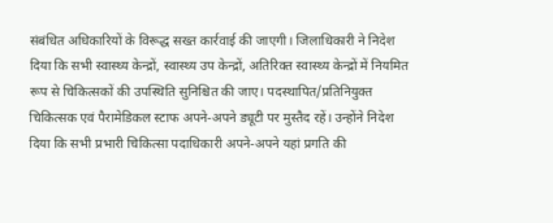संबंधित अधिकारियों के विरूद्ध सख्त कार्रवाई की जाएगी। जिलाधिकारी ने निदेश दिया कि सभी स्वास्थ्य केन्द्रों, स्वास्थ्य उप केन्द्रों, अतिरिक्त स्वास्थ्य केन्द्रों में नियमित रूप से चिकित्सकों की उपस्थिति सुनिश्चित की जाए। पदस्थापित/प्रतिनियुक्त चिकित्सक एवं पैरामेडिकल स्टाफ अपने-अपने ड्यूटी पर मुस्तैद रहें। उन्होंने निदेश दिया कि सभी प्रभारी चिकित्सा पदाधिकारी अपने-अपने यहां प्रगति की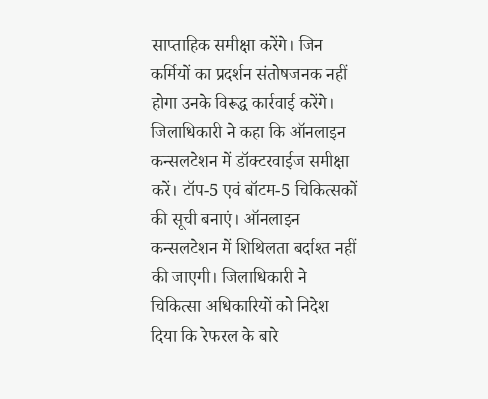साप्ताहिक समीक्षा करेंगे। जिन कर्मियों का प्रदर्शन संतोषजनक नहीं होगा उनके विरूद्ध कार्रवाई करेंगे। जिलाधिकारी ने कहा कि ऑनलाइन कन्सलटेशन में डॉक्टरवाईज समीक्षा करें। टॉप-5 एवं बॉटम-5 चिकित्सकों की सूची बनाएं। ऑनलाइन कन्सलटेशन में शिथिलता बर्दाश्त नहीं की जाएगी। जिलाधिकारी ने चिकित्सा अधिकारियों को निदेश दिया कि रेफरल के बारे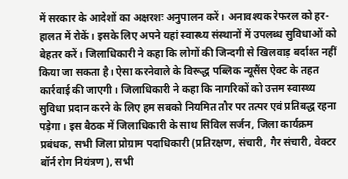में सरकार के आदेशों का अक्षरशः अनुपालन करें। अनावश्यक रेफरल को हर-हालत में रोकें। इसके लिए अपने यहां स्वास्थ्य संस्थानों में उपलब्ध सुविधाओं को बेहतर करें। जिलाधिकारी ने कहा कि लोगों की जिन्दगी से खिलवाड़ बर्दाश्त नहीं किया जा सकता है। ऐसा करनेवाले के विरूद्ध पब्लिक न्यूसैंस ऐक्ट के तहत कार्रवाई की जाएगी। जिलाधिकारी ने कहा कि नागरिकों को उत्तम स्वास्थ्य सुविधा प्रदान करने के लिए हम सबको नियमित तौर पर तत्पर एवं प्रतिबद्ध रहना पड़ेगा। इस बैठक में जिलाधिकारी के साथ सिविल सर्जन, जिला कार्यक्रम प्रबंधक, सभी जिला प्रोग्राम पदाधिकारी (प्रतिरक्षण, संचारी, गैर संचारी, वेक्टर बॉर्न रोग नियंत्रण), सभी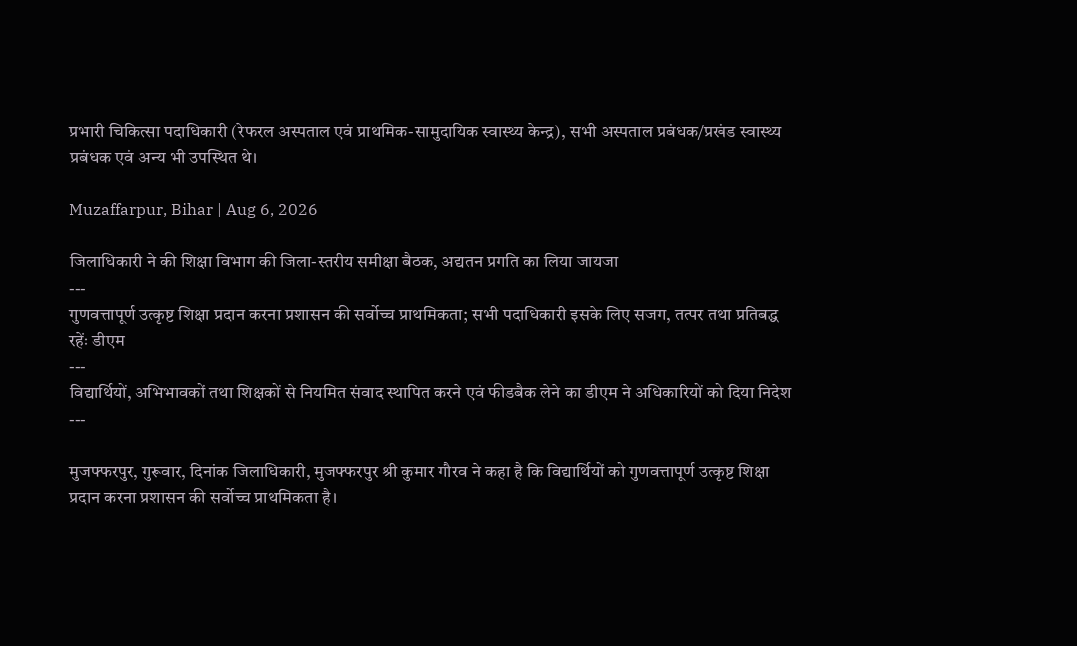प्रभारी चिकित्सा पदाधिकारी (रेफरल अस्पताल एवं प्राथमिक-सामुदायिक स्वास्थ्य केन्द्र), सभी अस्पताल प्रबंधक/प्रखंड स्वास्थ्य प्रबंधक एवं अन्य भी उपस्थित थे।

Muzaffarpur, Bihar | Aug 6, 2026

जिलाधिकारी ने की शिक्षा विभाग की जिला-स्तरीय समीक्षा बैठक, अद्यतन प्रगति का लिया जायजा
---
गुणवत्तापूर्ण उत्कृष्ट शिक्षा प्रदान करना प्रशासन की सर्वोच्च प्राथमिकता; सभी पदाधिकारी इसके लिए सजग, तत्पर तथा प्रतिबद्ध रहेंः डीएम
---
विद्यार्थियों, अभिभावकों तथा शिक्षकों से नियमित संवाद स्थापित करने एवं फीडबैक लेने का डीएम ने अधिकारियों को दिया निदेश
---

मुजफ्फरपुर, गुरूवार, दिनांक जिलाधिकारी, मुजफ्फरपुर श्री कुमार गौरव ने कहा है कि विद्यार्थियों को गुणवत्तापूर्ण उत्कृष्ट शिक्षा प्रदान करना प्रशासन की सर्वोच्च प्राथमिकता है।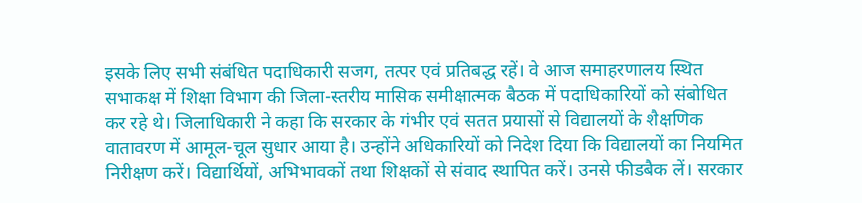इसके लिए सभी संबंधित पदाधिकारी सजग, तत्पर एवं प्रतिबद्ध रहें। वे आज समाहरणालय स्थित सभाकक्ष में शिक्षा विभाग की जिला-स्तरीय मासिक समीक्षात्मक बैठक में पदाधिकारियों को संबोधित कर रहे थे। जिलाधिकारी ने कहा कि सरकार के गंभीर एवं सतत प्रयासों से विद्यालयों के शैक्षणिक वातावरण में आमूल-चूल सुधार आया है। उन्होंने अधिकारियों को निदेश दिया कि विद्यालयों का नियमित निरीक्षण करें। विद्यार्थियों, अभिभावकों तथा शिक्षकों से संवाद स्थापित करें। उनसे फीडबैक लें। सरकार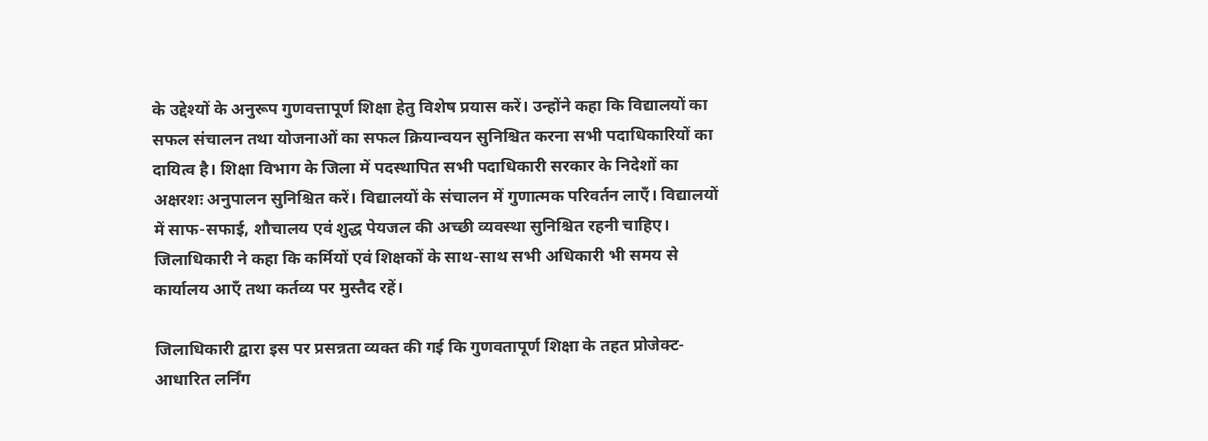के उद्देश्यों के अनुरूप गुणवत्तापूर्ण शिक्षा हेतु विशेष प्रयास करें। उन्होंने कहा कि विद्यालयों का सफल संचालन तथा योजनाओं का सफल क्रियान्वयन सुनिश्चित करना सभी पदाधिकारियों का दायित्व है। शिक्षा विभाग के जिला में पदस्थापित सभी पदाधिकारी सरकार के निदेशों का अक्षरशः अनुपालन सुनिश्चित करें। विद्यालयों के संचालन में गुणात्मक परिवर्तन लाएँ। विद्यालयों में साफ-सफाई, शौचालय एवं शुद्ध पेयजल की अच्छी व्यवस्था सुनिश्चित रहनी चाहिए। जिलाधिकारी ने कहा कि कर्मियों एवं शिक्षकों के साथ-साथ सभी अधिकारी भी समय से कार्यालय आएँ तथा कर्तव्य पर मुस्तैद रहें।

जिलाधिकारी द्वारा इस पर प्रसन्नता व्यक्त की गई कि गुणवतापूर्ण शिक्षा के तहत प्रोजेक्ट-आधारित लर्निंग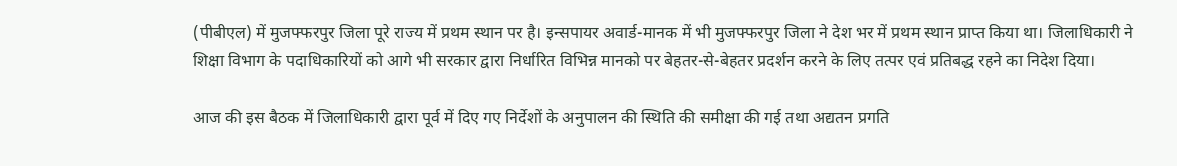(पीबीएल) में मुजफ्फरपुर जिला पूरे राज्य में प्रथम स्थान पर है। इन्सपायर अवार्ड-मानक में भी मुजफ्फरपुर जिला ने देश भर में प्रथम स्थान प्राप्त किया था। जिलाधिकारी ने शिक्षा विभाग के पदाधिकारियों को आगे भी सरकार द्वारा निर्धारित विभिन्न मानको पर बेहतर-से-बेहतर प्रदर्शन करने के लिए तत्पर एवं प्रतिबद्ध रहने का निदेश दिया।

आज की इस बैठक में जिलाधिकारी द्वारा पूर्व में दिए गए निर्देशों के अनुपालन की स्थिति की समीक्षा की गई तथा अद्यतन प्रगति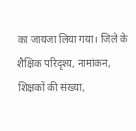का जायजा लिया गया। जिले के शैक्षिक परिदृश्य, नामांकन, शिक्षकों की संख्या,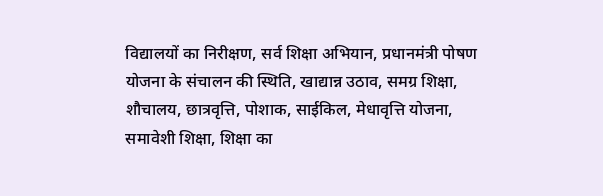विद्यालयों का निरीक्षण, सर्व शिक्षा अभियान, प्रधानमंत्री पोषण योजना के संचालन की स्थिति, खाद्यान्न उठाव, समग्र शिक्षा, शौचालय, छात्रवृत्ति, पोशाक, साईकिल, मेधावृत्ति योजना, समावेशी शिक्षा, शिक्षा का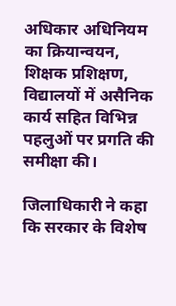अधिकार अधिनियम का क्रियान्वयन, शिक्षक प्रशिक्षण, विद्यालयों में असैनिक कार्य सहित विभिन्न पहलुओं पर प्रगति की समीक्षा की।

जिलाधिकारी ने कहा कि सरकार के विशेष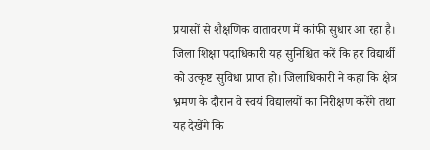प्रयासों से शैक्षणिक वातावरण में कांफी सुधार आ रहा है। जिला शिक्षा पदाधिकारी यह सुनिश्चित करें कि हर विद्यार्थी को उत्कृष्ट सुविधा प्राप्त हो। जिलाधिकारी ने कहा कि क्षेत्र भ्रमण के दौरान वे स्वयं विद्यालयों का निरीक्षण करेंगे तथा यह देखेंगे कि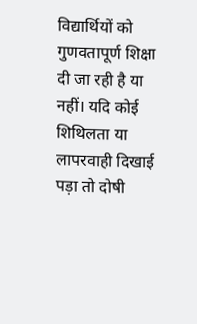विद्यार्थियों को गुणवतापूर्ण शिक्षा दी जा रही है या नहीं। यदि कोई शिथिलता या लापरवाही दिखाई पड़ा तो दोषी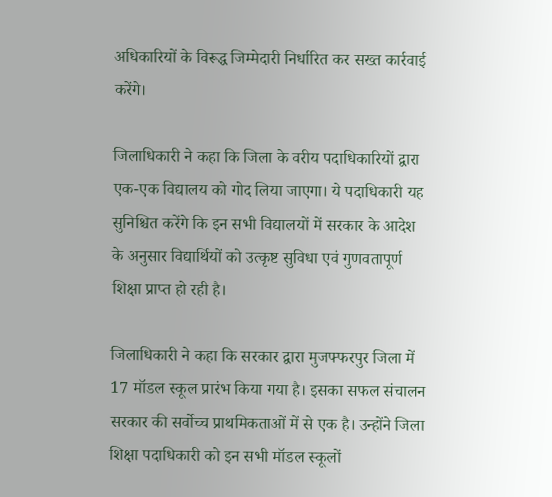अधिकारियों के विरूद्ध जिम्मेदारी निर्धारित कर सख्त कार्रवाई करेंगे।

जिलाधिकारी ने कहा कि जिला के वरीय पदाधिकारियों द्वारा एक-एक विद्यालय को गोद लिया जाएगा। ये पदाधिकारी यह सुनिश्चित करेंगे कि इन सभी विद्यालयों में सरकार के आदेश के अनुसार विद्यार्थियों को उत्कृष्ट सुविधा एवं गुणवतापूर्ण शिक्षा प्राप्त हो रही है।

जिलाधिकारी ने कहा कि सरकार द्वारा मुजफ्फरपुर जिला में 17 मॉडल स्कूल प्रारंभ किया गया है। इसका सफल संचालन सरकार की सर्वोच्च प्राथमिकताओं में से एक है। उन्होंने जिला शिक्षा पदाधिकारी को इन सभी मॉडल स्कूलों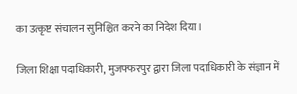का उत्कृष्ट संचालन सुनिश्चित करने का निदेश दिया।

जिला शिक्षा पदाधिकारी, मुजफ्फरपुर द्वारा जिला पदाधिकारी के संज्ञान में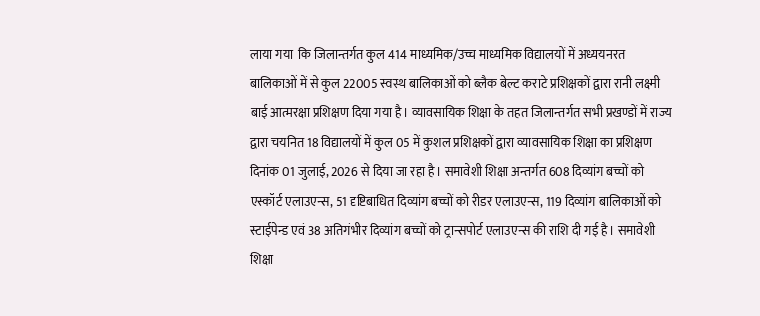लाया गया  कि जिलान्तर्गत कुल 414 माध्यमिक/उच्च माध्यमिक विद्यालयों में अध्ययनरत बालिकाओं में से कुल 22005 स्वस्थ बालिकाओं को ब्लैक बेल्ट कराटे प्रशिक्षकों द्वारा रानी लक्ष्मी बाई आत्मरक्षा प्रशिक्षण दिया गया है। व्यावसायिक शिक्षा के तहत जिलान्तर्गत सभी प्रखण्डों में राज्य द्वारा चयनित 18 विद्यालयों में कुल 05 में कुशल प्रशिक्षकों द्वारा व्यावसायिक शिक्षा का प्रशिक्षण दिनांक 01 जुलाई, 2026 से दिया जा रहा है। समावेशी शिक्षा अन्तर्गत 608 दिव्यांग बच्चों को एस्कॉर्ट एलाउएन्स, 51 दृष्टिबाधित दिव्यांग बच्चों को रीडर एलाउएन्स, 119 दिव्यांग बालिकाओं को स्टाईपेन्ड एवं 38 अतिगंभीर दिव्यांग बच्चों को ट्रान्सपोर्ट एलाउएन्स की राशि दी गई है। समावेशी शिक्षा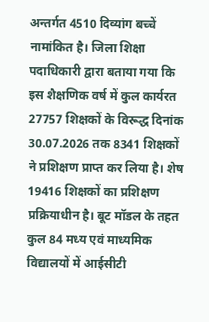अन्तर्गत 4510 दिव्यांग बच्चें नामांकित है। जिला शिक्षा पदाधिकारी द्वारा बताया गया कि इस शैक्षणिक वर्ष में कुल कार्यरत 27757 शिक्षकों के विरूद्ध दिनांक 30.07.2026 तक 8341 शिक्षकों ने प्रशिक्षण प्राप्त कर लिया है। शेष 19416 शिक्षकों का प्रशिक्षण प्रक्रियाधीन है। बूट मॉडल के तहत कुल 84 मध्य एवं माध्यमिक विद्यालयों में आईसीटी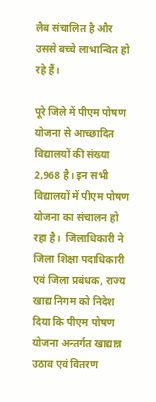लैब संचालित है और उससे बच्चे लाभान्वित हो रहे हैं।

पूरे जिले में पीएम पोषण योजना से आच्छादित विद्यालयों की संख्या 2,968 है। इन सभी विद्यालयों में पीएम पोषण योजना का संचालन हो रहा है।  जिलाधिकारी ने जिला शिक्षा पदाधिकारी एवं जिला प्रबंधक, राज्य खाद्य निगम को निदेश दिया कि पीएम पोषण योजना अन्तर्गत खाद्यान्न उठाव एवं वितरण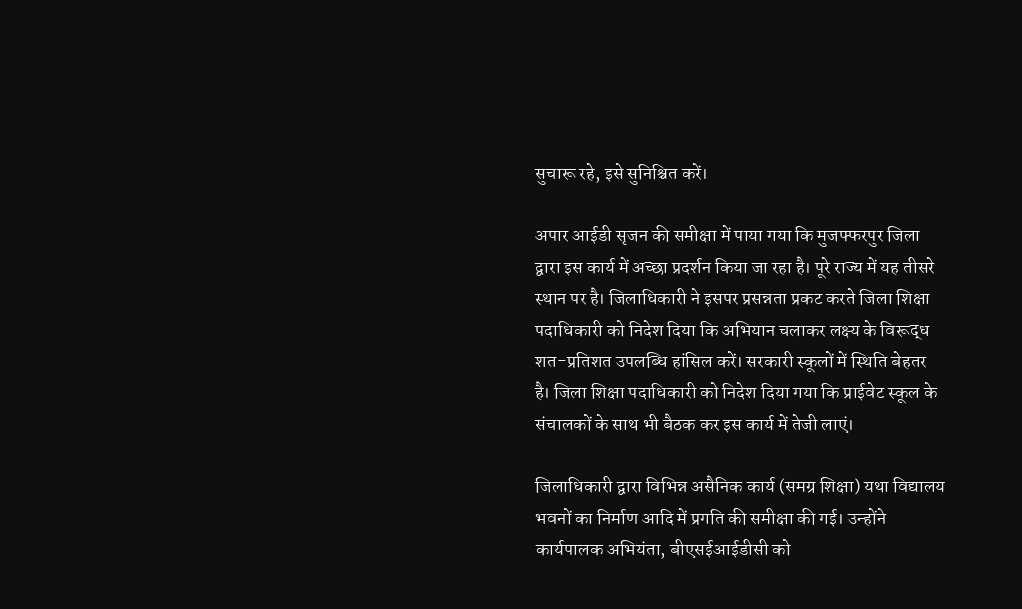सुचारू रहे, इसे सुनिश्चित करें।

अपार आईडी सृजन की समीक्षा में पाया गया कि मुजफ्फरपुर जिला द्वारा इस कार्य में अच्छा प्रदर्शन किया जा रहा है। पूरे राज्य में यह तीसरे स्थान पर है। जिलाधिकारी ने इसपर प्रसन्नता प्रकट करते जिला शिक्षा पदाधिकारी को निदेश दिया कि अभियान चलाकर लक्ष्य के विरूद्ध शत-प्रतिशत उपलब्धि हांसिल करें। सरकारी स्कूलों में स्थिति बेहतर है। जिला शिक्षा पदाधिकारी को निदेश दिया गया कि प्राईवेट स्कूल के संचालकों के साथ भी बैठक कर इस कार्य में तेजी लाएं।

जिलाधिकारी द्वारा विभिन्न असैनिक कार्य (समग्र शिक्षा) यथा विद्यालय भवनों का निर्माण आदि में प्रगति की समीक्षा की गई। उन्होंने कार्यपालक अभियंता, बीएसईआईडीसी को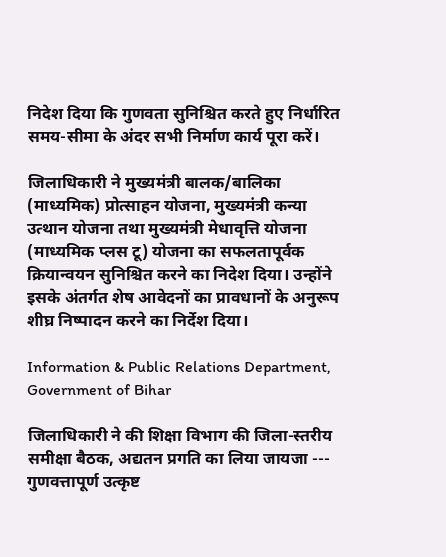निदेश दिया कि गुणवता सुनिश्चित करते हुए निर्धारित समय-सीमा के अंदर सभी निर्माण कार्य पूरा करें।

जिलाधिकारी ने मुख्यमंत्री बालक/बालिका (माध्यमिक) प्रोत्साहन योजना, मुख्यमंत्री कन्या उत्थान योजना तथा मुख्यमंत्री मेधावृत्ति योजना (माध्यमिक प्लस टू) योजना का सफलतापूर्वक क्रियान्वयन सुनिश्चित करने का निदेश दिया। उन्होंने इसके अंतर्गत शेष आवेदनों का प्रावधानों के अनुरूप शीघ्र निष्पादन करने का निर्देश दिया।

Information & Public Relations Department, Government of Bihar

जिलाधिकारी ने की शिक्षा विभाग की जिला-स्तरीय समीक्षा बैठक, अद्यतन प्रगति का लिया जायजा --- गुणवत्तापूर्ण उत्कृष्ट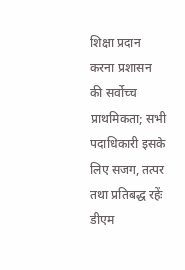शिक्षा प्रदान करना प्रशासन की सर्वोच्च प्राथमिकता; सभी पदाधिकारी इसके लिए सजग, तत्पर तथा प्रतिबद्ध रहेंः डीएम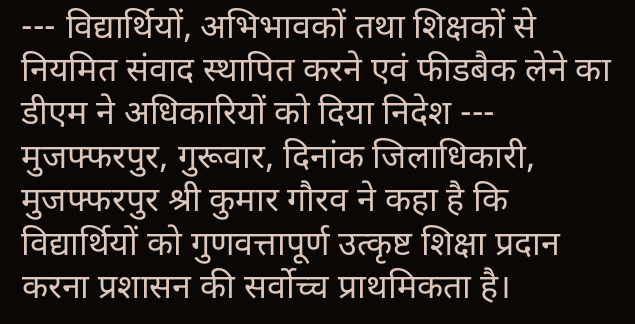--- विद्यार्थियों, अभिभावकों तथा शिक्षकों से नियमित संवाद स्थापित करने एवं फीडबैक लेने का डीएम ने अधिकारियों को दिया निदेश --- मुजफ्फरपुर, गुरूवार, दिनांक जिलाधिकारी, मुजफ्फरपुर श्री कुमार गौरव ने कहा है कि विद्यार्थियों को गुणवत्तापूर्ण उत्कृष्ट शिक्षा प्रदान करना प्रशासन की सर्वोच्च प्राथमिकता है।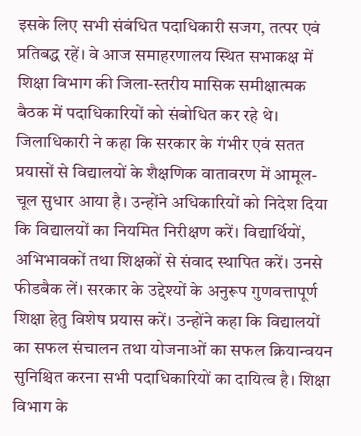इसके लिए सभी संबंधित पदाधिकारी सजग, तत्पर एवं प्रतिबद्ध रहें। वे आज समाहरणालय स्थित सभाकक्ष में शिक्षा विभाग की जिला-स्तरीय मासिक समीक्षात्मक बैठक में पदाधिकारियों को संबोधित कर रहे थे। जिलाधिकारी ने कहा कि सरकार के गंभीर एवं सतत प्रयासों से विद्यालयों के शैक्षणिक वातावरण में आमूल-चूल सुधार आया है। उन्होंने अधिकारियों को निदेश दिया कि विद्यालयों का नियमित निरीक्षण करें। विद्यार्थियों, अभिभावकों तथा शिक्षकों से संवाद स्थापित करें। उनसे फीडबैक लें। सरकार के उद्देश्यों के अनुरूप गुणवत्तापूर्ण शिक्षा हेतु विशेष प्रयास करें। उन्होंने कहा कि विद्यालयों का सफल संचालन तथा योजनाओं का सफल क्रियान्वयन सुनिश्चित करना सभी पदाधिकारियों का दायित्व है। शिक्षा विभाग के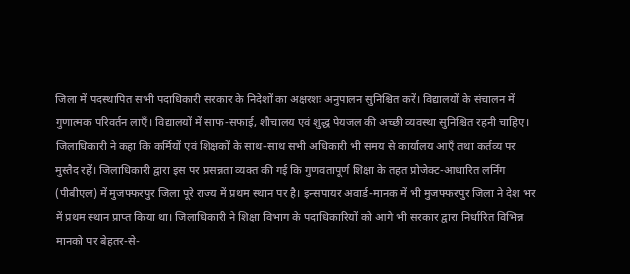जिला में पदस्थापित सभी पदाधिकारी सरकार के निदेशों का अक्षरशः अनुपालन सुनिश्चित करें। विद्यालयों के संचालन में गुणात्मक परिवर्तन लाएँ। विद्यालयों में साफ-सफाई, शौचालय एवं शुद्ध पेयजल की अच्छी व्यवस्था सुनिश्चित रहनी चाहिए। जिलाधिकारी ने कहा कि कर्मियों एवं शिक्षकों के साथ-साथ सभी अधिकारी भी समय से कार्यालय आएँ तथा कर्तव्य पर मुस्तैद रहें। जिलाधिकारी द्वारा इस पर प्रसन्नता व्यक्त की गई कि गुणवतापूर्ण शिक्षा के तहत प्रोजेक्ट-आधारित लर्निंग (पीबीएल) में मुजफ्फरपुर जिला पूरे राज्य में प्रथम स्थान पर है। इन्सपायर अवार्ड-मानक में भी मुजफ्फरपुर जिला ने देश भर में प्रथम स्थान प्राप्त किया था। जिलाधिकारी ने शिक्षा विभाग के पदाधिकारियों को आगे भी सरकार द्वारा निर्धारित विभिन्न मानको पर बेहतर-से-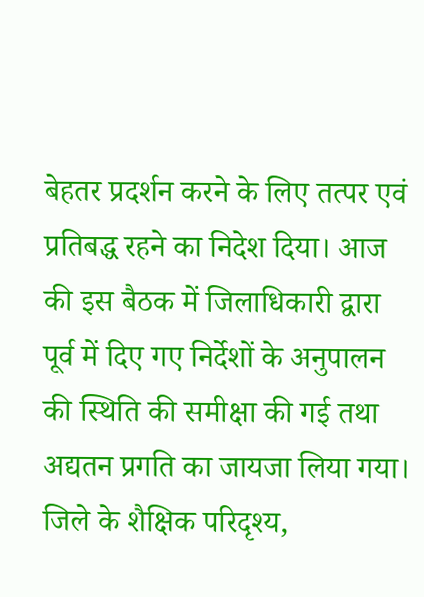बेहतर प्रदर्शन करने के लिए तत्पर एवं प्रतिबद्ध रहने का निदेश दिया। आज की इस बैठक में जिलाधिकारी द्वारा पूर्व में दिए गए निर्देशों के अनुपालन की स्थिति की समीक्षा की गई तथा अद्यतन प्रगति का जायजा लिया गया। जिले के शैक्षिक परिदृश्य,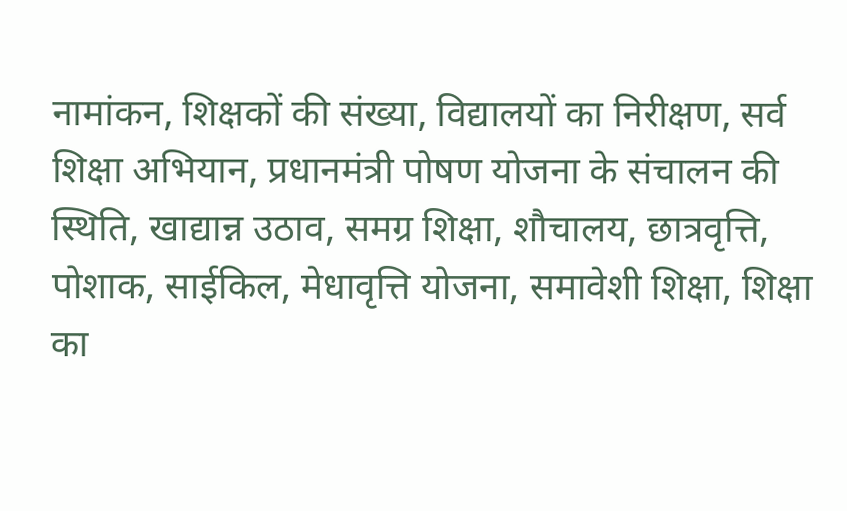नामांकन, शिक्षकों की संख्या, विद्यालयों का निरीक्षण, सर्व शिक्षा अभियान, प्रधानमंत्री पोषण योजना के संचालन की स्थिति, खाद्यान्न उठाव, समग्र शिक्षा, शौचालय, छात्रवृत्ति, पोशाक, साईकिल, मेधावृत्ति योजना, समावेशी शिक्षा, शिक्षा का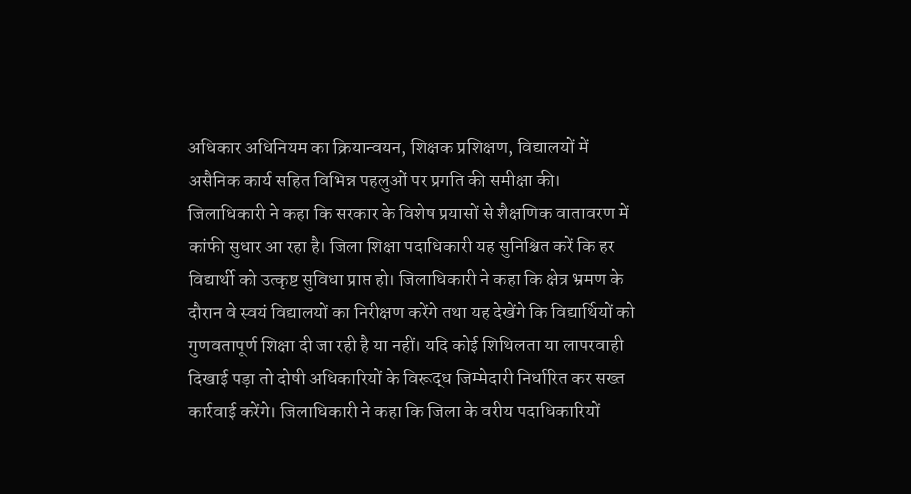अधिकार अधिनियम का क्रियान्वयन, शिक्षक प्रशिक्षण, विद्यालयों में असैनिक कार्य सहित विभिन्न पहलुओं पर प्रगति की समीक्षा की। जिलाधिकारी ने कहा कि सरकार के विशेष प्रयासों से शैक्षणिक वातावरण में कांफी सुधार आ रहा है। जिला शिक्षा पदाधिकारी यह सुनिश्चित करें कि हर विद्यार्थी को उत्कृष्ट सुविधा प्राप्त हो। जिलाधिकारी ने कहा कि क्षेत्र भ्रमण के दौरान वे स्वयं विद्यालयों का निरीक्षण करेंगे तथा यह देखेंगे कि विद्यार्थियों को गुणवतापूर्ण शिक्षा दी जा रही है या नहीं। यदि कोई शिथिलता या लापरवाही दिखाई पड़ा तो दोषी अधिकारियों के विरूद्ध जिम्मेदारी निर्धारित कर सख्त कार्रवाई करेंगे। जिलाधिकारी ने कहा कि जिला के वरीय पदाधिकारियों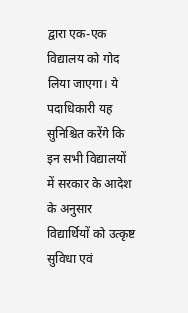द्वारा एक-एक विद्यालय को गोद लिया जाएगा। ये पदाधिकारी यह सुनिश्चित करेंगे कि इन सभी विद्यालयों में सरकार के आदेश के अनुसार विद्यार्थियों को उत्कृष्ट सुविधा एवं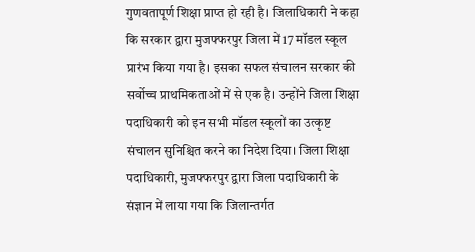गुणवतापूर्ण शिक्षा प्राप्त हो रही है। जिलाधिकारी ने कहा कि सरकार द्वारा मुजफ्फरपुर जिला में 17 मॉडल स्कूल प्रारंभ किया गया है। इसका सफल संचालन सरकार की सर्वोच्च प्राथमिकताओं में से एक है। उन्होंने जिला शिक्षा पदाधिकारी को इन सभी मॉडल स्कूलों का उत्कृष्ट संचालन सुनिश्चित करने का निदेश दिया। जिला शिक्षा पदाधिकारी, मुजफ्फरपुर द्वारा जिला पदाधिकारी के संज्ञान में लाया गया कि जिलान्तर्गत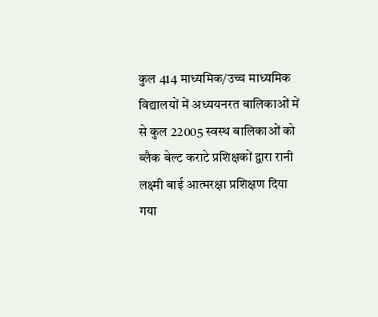कुल 414 माध्यमिक/उच्च माध्यमिक विद्यालयों में अध्ययनरत बालिकाओं में से कुल 22005 स्वस्थ बालिकाओं को ब्लैक बेल्ट कराटे प्रशिक्षकों द्वारा रानी लक्ष्मी बाई आत्मरक्षा प्रशिक्षण दिया गया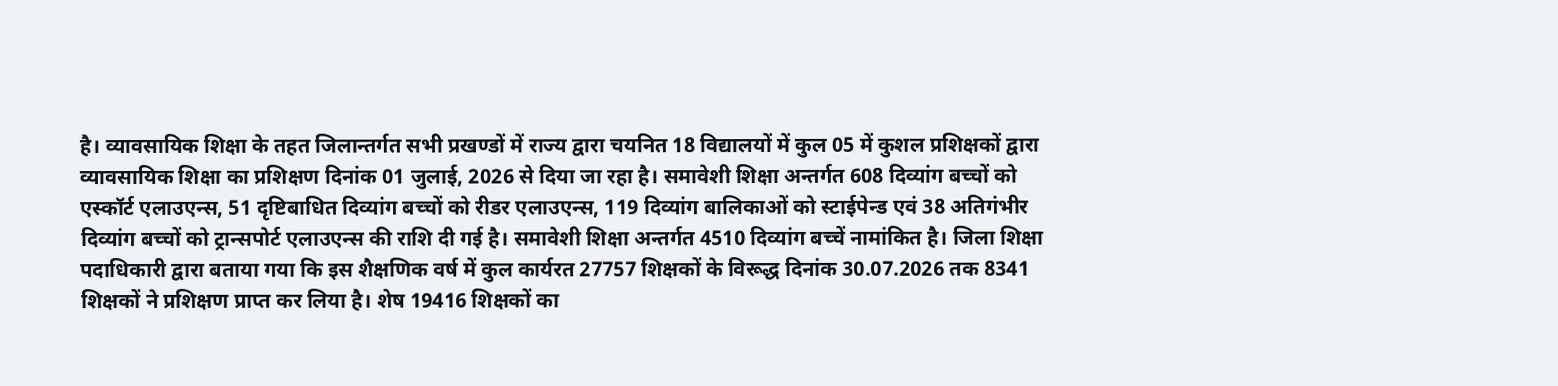है। व्यावसायिक शिक्षा के तहत जिलान्तर्गत सभी प्रखण्डों में राज्य द्वारा चयनित 18 विद्यालयों में कुल 05 में कुशल प्रशिक्षकों द्वारा व्यावसायिक शिक्षा का प्रशिक्षण दिनांक 01 जुलाई, 2026 से दिया जा रहा है। समावेशी शिक्षा अन्तर्गत 608 दिव्यांग बच्चों को एस्कॉर्ट एलाउएन्स, 51 दृष्टिबाधित दिव्यांग बच्चों को रीडर एलाउएन्स, 119 दिव्यांग बालिकाओं को स्टाईपेन्ड एवं 38 अतिगंभीर दिव्यांग बच्चों को ट्रान्सपोर्ट एलाउएन्स की राशि दी गई है। समावेशी शिक्षा अन्तर्गत 4510 दिव्यांग बच्चें नामांकित है। जिला शिक्षा पदाधिकारी द्वारा बताया गया कि इस शैक्षणिक वर्ष में कुल कार्यरत 27757 शिक्षकों के विरूद्ध दिनांक 30.07.2026 तक 8341 शिक्षकों ने प्रशिक्षण प्राप्त कर लिया है। शेष 19416 शिक्षकों का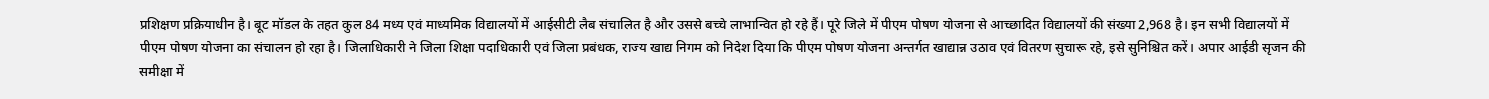प्रशिक्षण प्रक्रियाधीन है। बूट मॉडल के तहत कुल 84 मध्य एवं माध्यमिक विद्यालयों में आईसीटी लैब संचालित है और उससे बच्चे लाभान्वित हो रहे हैं। पूरे जिले में पीएम पोषण योजना से आच्छादित विद्यालयों की संख्या 2,968 है। इन सभी विद्यालयों में पीएम पोषण योजना का संचालन हो रहा है। जिलाधिकारी ने जिला शिक्षा पदाधिकारी एवं जिला प्रबंधक, राज्य खाद्य निगम को निदेश दिया कि पीएम पोषण योजना अन्तर्गत खाद्यान्न उठाव एवं वितरण सुचारू रहे, इसे सुनिश्चित करें। अपार आईडी सृजन की समीक्षा में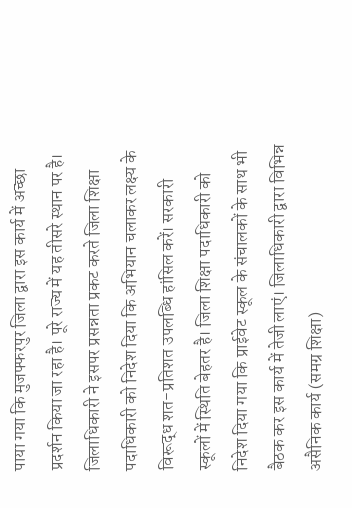पाया गया कि मुजफ्फरपुर जिला द्वारा इस कार्य में अच्छा प्रदर्शन किया जा रहा है। पूरे राज्य में यह तीसरे स्थान पर है। जिलाधिकारी ने इसपर प्रसन्नता प्रकट करते जिला शिक्षा पदाधिकारी को निदेश दिया कि अभियान चलाकर लक्ष्य के विरूद्ध शत-प्रतिशत उपलब्धि हांसिल करें। सरकारी स्कूलों में स्थिति बेहतर है। जिला शिक्षा पदाधिकारी को निदेश दिया गया कि प्राईवेट स्कूल के संचालकों के साथ भी बैठक कर इस कार्य में तेजी लाएं। जिलाधिकारी द्वारा विभिन्न असैनिक कार्य (समग्र शिक्षा)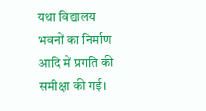यथा विद्यालय भवनों का निर्माण आदि में प्रगति की समीक्षा की गई।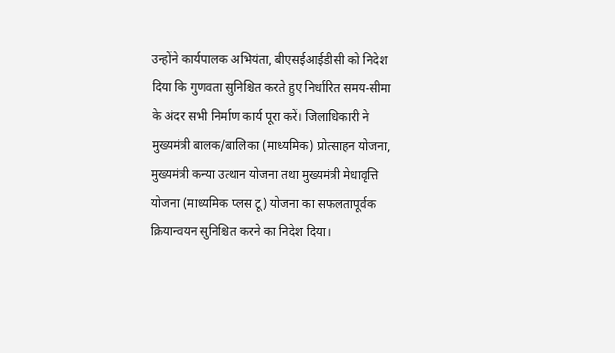उन्होंने कार्यपालक अभियंता, बीएसईआईडीसी को निदेश दिया कि गुणवता सुनिश्चित करते हुए निर्धारित समय-सीमा के अंदर सभी निर्माण कार्य पूरा करें। जिलाधिकारी ने मुख्यमंत्री बालक/बालिका (माध्यमिक) प्रोत्साहन योजना, मुख्यमंत्री कन्या उत्थान योजना तथा मुख्यमंत्री मेधावृत्ति योजना (माध्यमिक प्लस टू) योजना का सफलतापूर्वक क्रियान्वयन सुनिश्चित करने का निदेश दिया।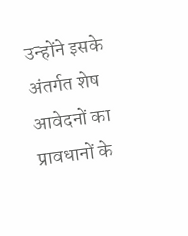उन्होंने इसके अंतर्गत शेष आवेदनों का प्रावधानों के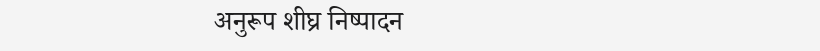अनुरूप शीघ्र निष्पादन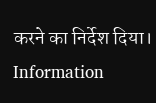करने का निर्देश दिया। Information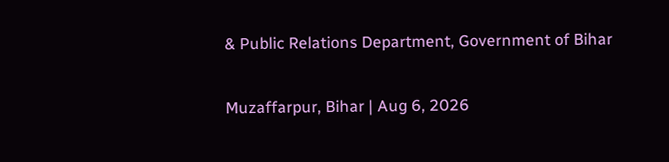& Public Relations Department, Government of Bihar

Muzaffarpur, Bihar | Aug 6, 2026